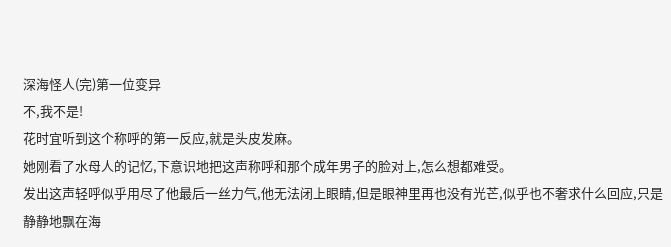深海怪人(完)第一位变异
不,我不是!
花时宜听到这个称呼的第一反应,就是头皮发麻。
她刚看了水母人的记忆,下意识地把这声称呼和那个成年男子的脸对上,怎么想都难受。
发出这声轻呼似乎用尽了他最后一丝力气,他无法闭上眼睛,但是眼神里再也没有光芒,似乎也不奢求什么回应,只是静静地飘在海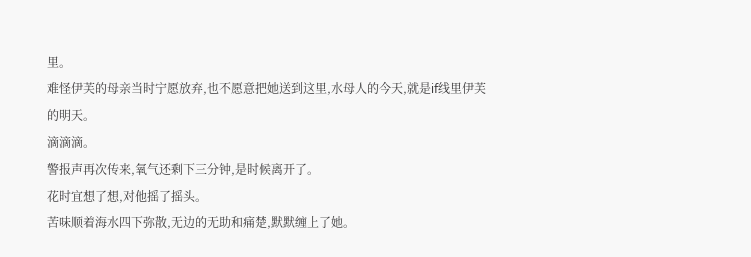里。
难怪伊芙的母亲当时宁愿放弃,也不愿意把她送到这里,水母人的今天,就是if线里伊芙的明天。
滴滴滴。
警报声再次传来,氧气还剩下三分钟,是时候离开了。
花时宜想了想,对他摇了摇头。
苦味顺着海水四下弥散,无边的无助和痛楚,默默缠上了她。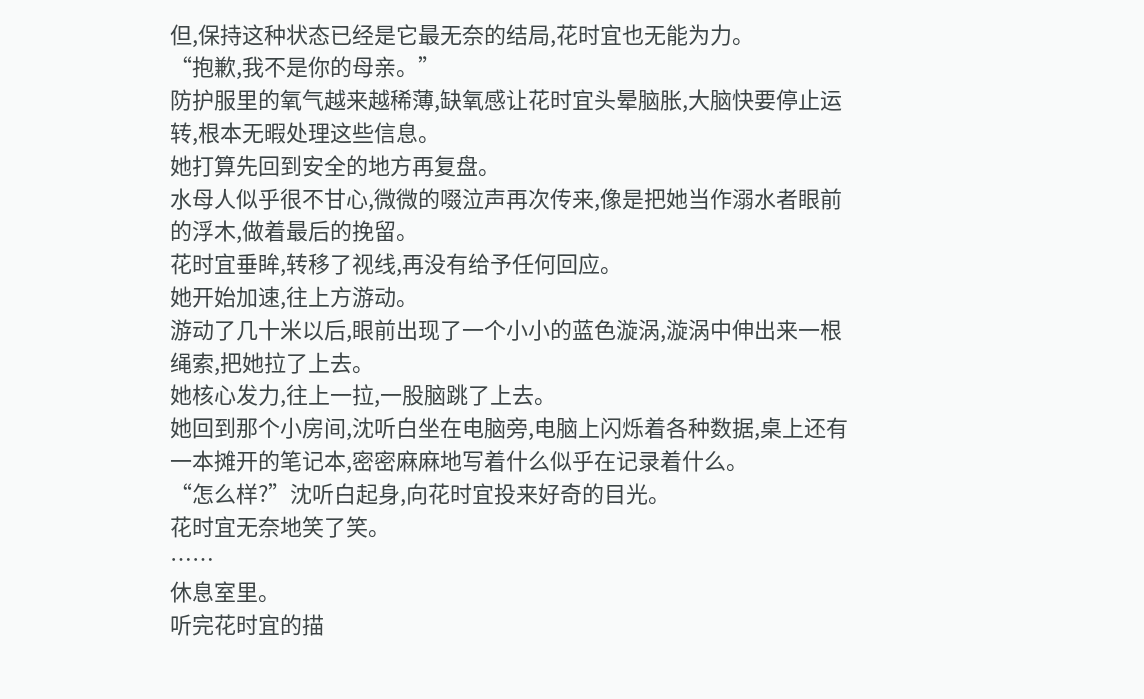但,保持这种状态已经是它最无奈的结局,花时宜也无能为力。
“抱歉,我不是你的母亲。”
防护服里的氧气越来越稀薄,缺氧感让花时宜头晕脑胀,大脑快要停止运转,根本无暇处理这些信息。
她打算先回到安全的地方再复盘。
水母人似乎很不甘心,微微的啜泣声再次传来,像是把她当作溺水者眼前的浮木,做着最后的挽留。
花时宜垂眸,转移了视线,再没有给予任何回应。
她开始加速,往上方游动。
游动了几十米以后,眼前出现了一个小小的蓝色漩涡,漩涡中伸出来一根绳索,把她拉了上去。
她核心发力,往上一拉,一股脑跳了上去。
她回到那个小房间,沈听白坐在电脑旁,电脑上闪烁着各种数据,桌上还有一本摊开的笔记本,密密麻麻地写着什么似乎在记录着什么。
“怎么样?”沈听白起身,向花时宜投来好奇的目光。
花时宜无奈地笑了笑。
……
休息室里。
听完花时宜的描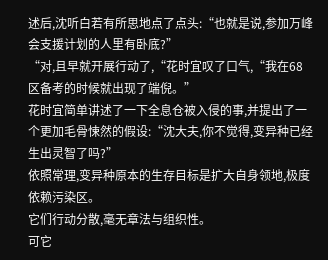述后,沈听白若有所思地点了点头:“也就是说,参加万峰会支援计划的人里有卧底?”
“对,且早就开展行动了,“花时宜叹了口气,“我在68区备考的时候就出现了端倪。”
花时宜简单讲述了一下全息仓被入侵的事,并提出了一个更加毛骨悚然的假设:“沈大夫,你不觉得,变异种已经生出灵智了吗?”
依照常理,变异种原本的生存目标是扩大自身领地,极度依赖污染区。
它们行动分散,毫无章法与组织性。
可它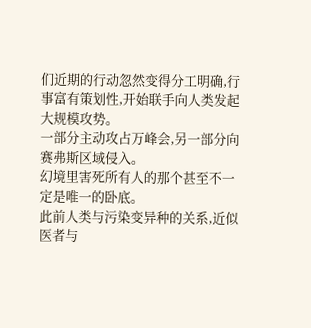们近期的行动忽然变得分工明确,行事富有策划性,开始联手向人类发起大规模攻势。
一部分主动攻占万峰会,另一部分向赛弗斯区域侵入。
幻境里害死所有人的那个甚至不一定是唯一的卧底。
此前人类与污染变异种的关系,近似医者与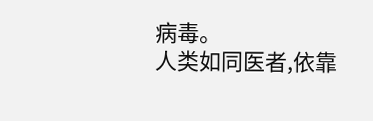病毒。
人类如同医者,依靠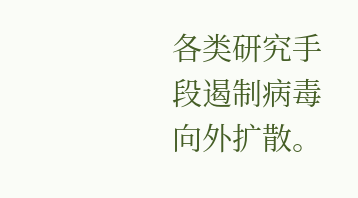各类研究手段遏制病毒向外扩散。